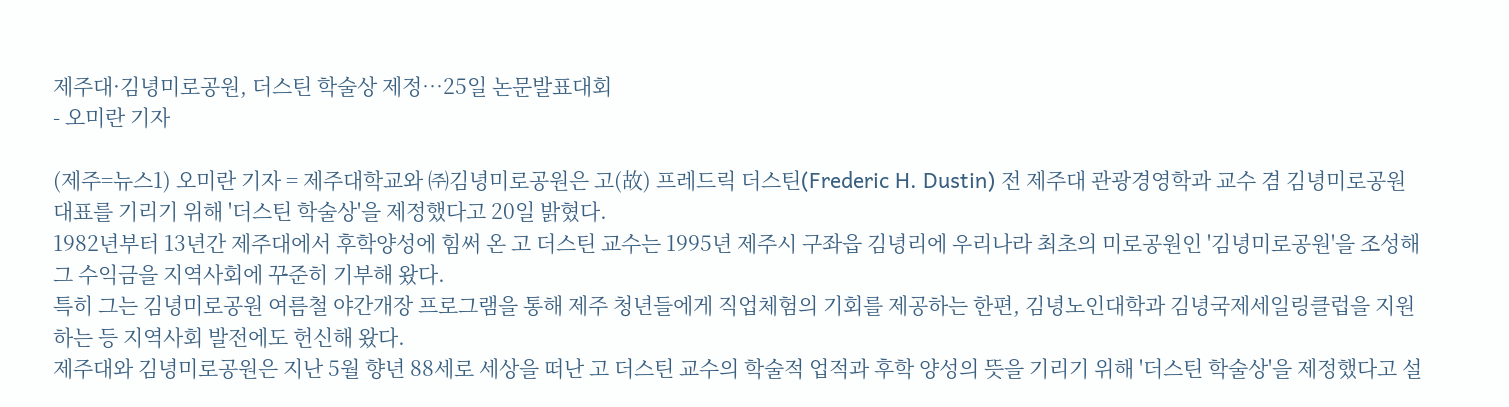제주대·김녕미로공원, 더스틴 학술상 제정…25일 논문발표대회
- 오미란 기자

(제주=뉴스1) 오미란 기자 = 제주대학교와 ㈜김녕미로공원은 고(故) 프레드릭 더스틴(Frederic H. Dustin) 전 제주대 관광경영학과 교수 겸 김녕미로공원 대표를 기리기 위해 '더스틴 학술상'을 제정했다고 20일 밝혔다.
1982년부터 13년간 제주대에서 후학양성에 힘써 온 고 더스틴 교수는 1995년 제주시 구좌읍 김녕리에 우리나라 최초의 미로공원인 '김녕미로공원'을 조성해 그 수익금을 지역사회에 꾸준히 기부해 왔다.
특히 그는 김녕미로공원 여름철 야간개장 프로그램을 통해 제주 청년들에게 직업체험의 기회를 제공하는 한편, 김녕노인대학과 김녕국제세일링클럽을 지원하는 등 지역사회 발전에도 헌신해 왔다.
제주대와 김녕미로공원은 지난 5월 향년 88세로 세상을 떠난 고 더스틴 교수의 학술적 업적과 후학 양성의 뜻을 기리기 위해 '더스틴 학술상'을 제정했다고 설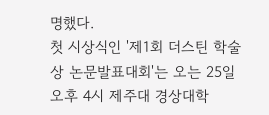명했다.
첫 시상식인 '제1회 더스틴 학술상 논문발표대회'는 오는 25일 오후 4시 제주대 경상대학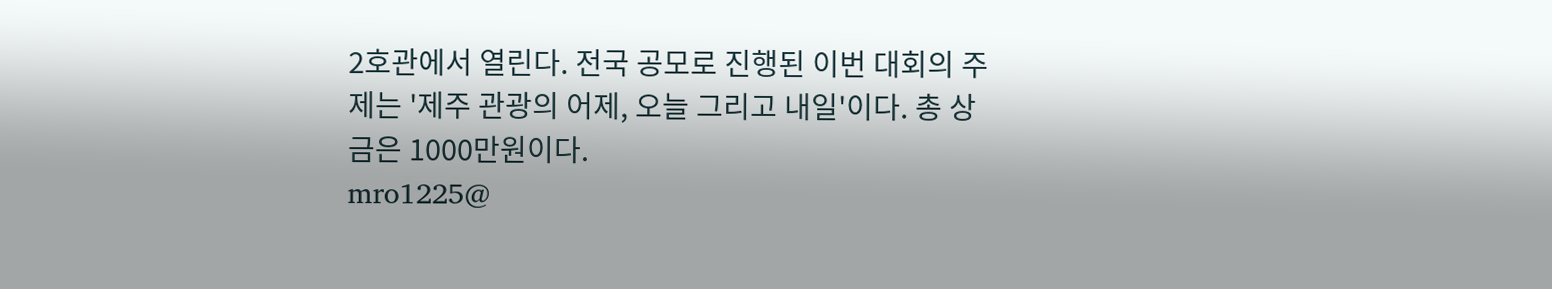2호관에서 열린다. 전국 공모로 진행된 이번 대회의 주제는 '제주 관광의 어제, 오늘 그리고 내일'이다. 총 상금은 1000만원이다.
mro1225@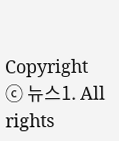Copyright ⓒ 뉴스1. All rights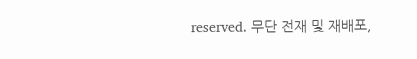reserved. 무단 전재 및 재배포,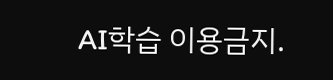AI학습 이용금지.